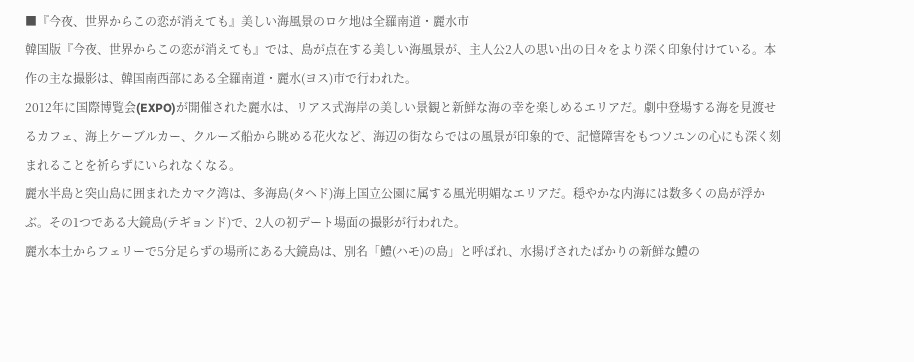■『今夜、世界からこの恋が消えても』美しい海風景のロケ地は全羅南道・麗水市
韓国版『今夜、世界からこの恋が消えても』では、島が点在する美しい海風景が、主人公2人の思い出の日々をより深く印象付けている。本作の主な撮影は、韓国南西部にある全羅南道・麗水(ヨス)市で行われた。
2012年に国際博覧会(EXPO)が開催された麗水は、リアス式海岸の美しい景観と新鮮な海の幸を楽しめるエリアだ。劇中登場する海を見渡せるカフェ、海上ケーブルカー、クルーズ船から眺める花火など、海辺の街ならではの風景が印象的で、記憶障害をもつソユンの心にも深く刻まれることを祈らずにいられなくなる。
麗水半島と突山島に囲まれたカマク湾は、多海島(タヘド)海上国立公園に属する風光明媚なエリアだ。穏やかな内海には数多くの島が浮かぶ。その1つである大鏡島(テギョンド)で、2人の初デート場面の撮影が行われた。
麗水本土からフェリーで5分足らずの場所にある大鏡島は、別名「鱧(ハモ)の島」と呼ばれ、水揚げされたばかりの新鮮な鱧の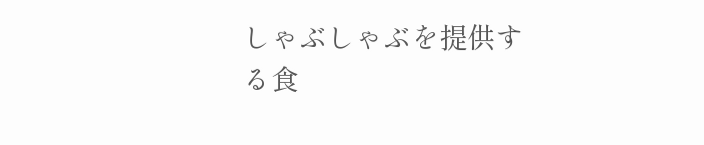しゃぶしゃぶを提供する食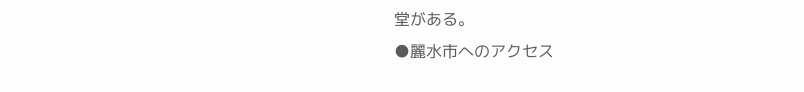堂がある。
●麗水市へのアクセス